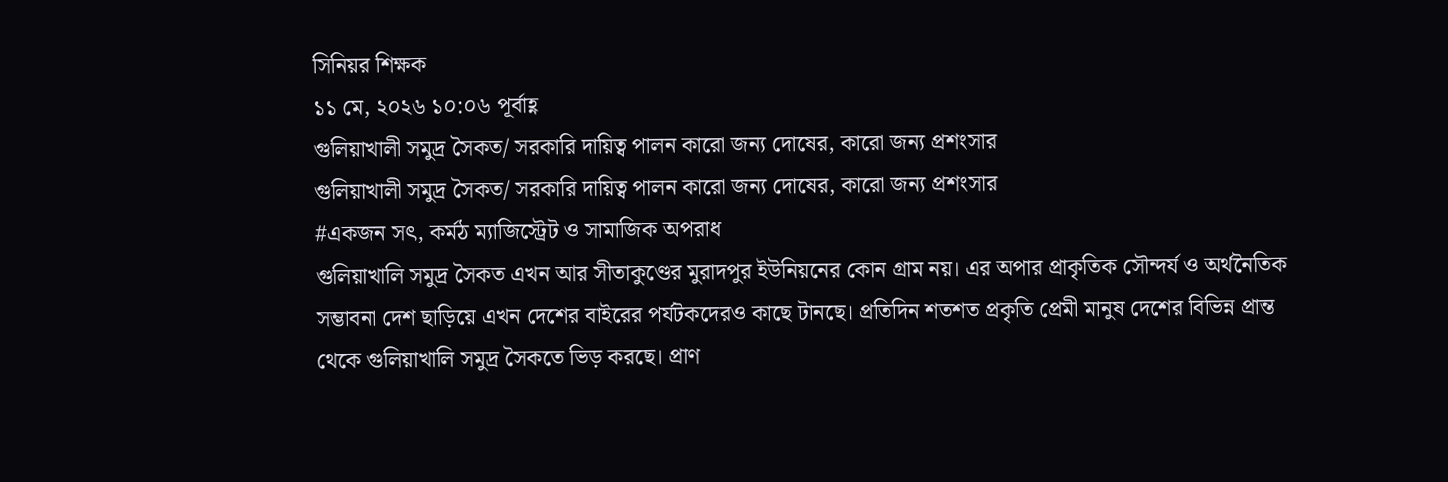সিনিয়র শিক্ষক
১১ মে, ২০২৬ ১০:০৬ পূর্বাহ্ণ
গুলিয়াখালী সমুদ্র সৈকত/ সরকারি দায়িত্ব পালন কারো জন্য দোষের, কারো জন্য প্রশংসার
গুলিয়াখালী সমুদ্র সৈকত/ সরকারি দায়িত্ব পালন কারো জন্য দোষের, কারো জন্য প্রশংসার
#একজন সৎ, কর্মঠ ম্যাজিস্ট্রেট ও সামাজিক অপরাধ
গুলিয়াখালি সমুদ্র সৈকত এখন আর সীতাকুণ্ডের মুরাদপুর ইউনিয়নের কোন গ্রাম নয়। এর অপার প্রাকৃতিক সৌন্দর্য ও অর্থনৈতিক সম্ভাবনা দেশ ছাড়িয়ে এখন দেশের বাইরের পর্যটকদেরও কাছে টানছে। প্রতিদিন শতশত প্রকৃতি প্রেমী মানুষ দেশের বিভিন্ন প্রান্ত থেকে গুলিয়াখালি সমুদ্র সৈকতে ভিড় করছে। প্রাণ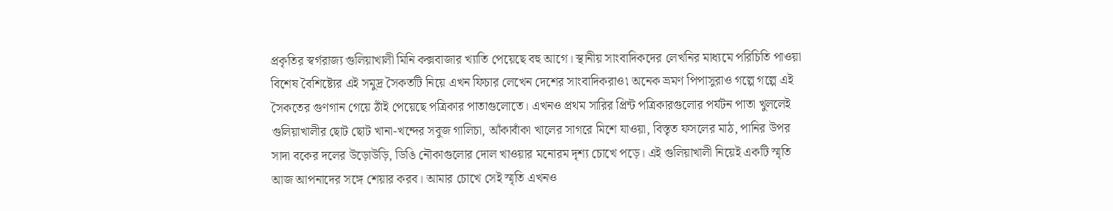প্রকৃতির স্বর্গরাজ্য গুলিয়াখালী মিনি কক্সবাজার খ্যাতি পেয়েছে বহু আগে। স্থানীয় সাংবাদিকদের লেখনির মাধ্যমে পরিচিতি পাওয়া বিশেষ বৈশিষ্ট্যের এই সমুদ্র সৈকতটি নিয়ে এখন ফিচার লেখেন দেশের সাংবাদিকরাও৷ অনেক ভ্রমণ পিপাসুরাও গল্পে গল্পে এই সৈকতের গুণগান গেয়ে ঠাঁই পেয়েছে পত্রিকার পাতাগুলোতে। এখনও প্রথম সারির প্রিন্ট পত্রিকারগুলোর পর্যটন পাতা খুললেই গুলিয়াখালীর ছোট ছোট খানা-খন্দের সবুজ গালিচা, আঁকাবাঁকা খালের সাগরে মিশে যাওয়া, বিস্তৃত ফসলের মাঠ, পানির উপর সাদা বকের দলের উড়োউড়ি, ডিঙি নৌকাগুলোর দোল খাওয়ার মনোরম দৃশ্য চোখে পড়ে। এই গুলিয়াখালী নিয়েই একটি স্মৃতি আজ আপনাদের সঙ্গে শেয়ার করব। আমার চোখে সেই স্মৃতি এখনও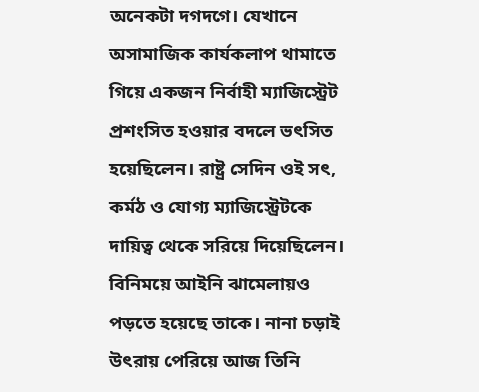অনেকটা দগদগে। যেখানে অসামাজিক কার্যকলাপ থামাতে গিয়ে একজন নির্বাহী ম্যাজিস্ট্রেট প্রশংসিত হওয়ার বদলে ভৎসিত হয়েছিলেন। রাষ্ট্র সেদিন ওই সৎ, কর্মঠ ও যোগ্য ম্যাজিস্ট্রেটকে দায়িত্ব থেকে সরিয়ে দিয়েছিলেন। বিনিময়ে আইনি ঝামেলায়ও পড়তে হয়েছে তাকে। নানা চড়াই উৎরায় পেরিয়ে আজ তিনি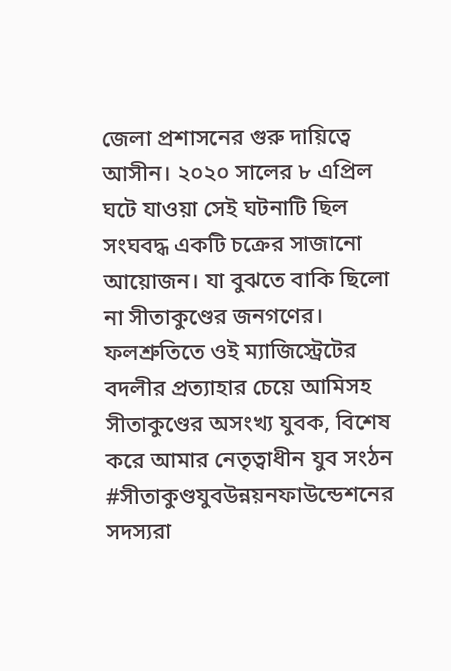জেলা প্রশাসনের গুরু দায়িত্বে আসীন। ২০২০ সালের ৮ এপ্রিল ঘটে যাওয়া সেই ঘটনাটি ছিল সংঘবদ্ধ একটি চক্রের সাজানো আয়োজন। যা বুঝতে বাকি ছিলো না সীতাকুণ্ডের জনগণের। ফলশ্রুতিতে ওই ম্যাজিস্ট্রেটের বদলীর প্রত্যাহার চেয়ে আমিসহ সীতাকুণ্ডের অসংখ্য যুবক, বিশেষ করে আমার নেতৃত্বাধীন যুব সংঠন #সীতাকুণ্ডযুবউন্নয়নফাউন্ডেশনের সদস্যরা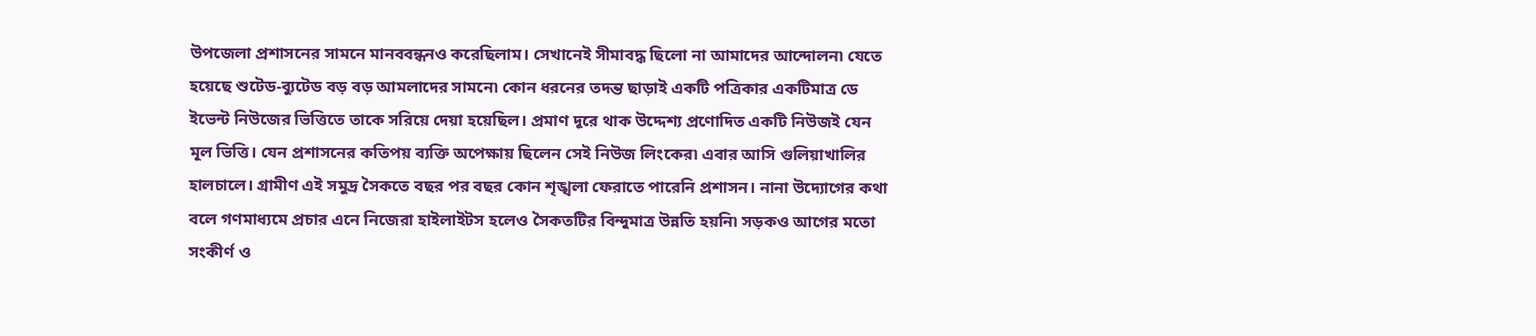উপজেলা প্রশাসনের সামনে মানববন্ধনও করেছিলাম। সেখানেই সীমাবদ্ধ ছিলো না আমাদের আন্দোলন৷ যেতে হয়েছে শুটেড-ব্যুটেড বড় বড় আমলাদের সামনে৷ কোন ধরনের তদন্ত ছাড়াই একটি পত্রিকার একটিমাত্র ডে ইভেন্ট নিউজের ভিত্তিতে তাকে সরিয়ে দেয়া হয়েছিল। প্রমাণ দূরে থাক উদ্দেশ্য প্রণোদিত একটি নিউজই যেন মূল ভিত্তি। যেন প্রশাসনের কতিপয় ব্যক্তি অপেক্ষায় ছিলেন সেই নিউজ লিংকের৷ এবার আসি গুলিয়াখালির হালচালে। গ্রামীণ এই সমুদ্র সৈকতে বছর পর বছর কোন শৃঙ্খলা ফেরাতে পারেনি প্রশাসন। নানা উদ্যোগের কথা বলে গণমাধ্যমে প্রচার এনে নিজেরা হাইলাইটস হলেও সৈকতটির বিন্দুমাত্র উন্নতি হয়নি৷ সড়কও আগের মতো সংকীর্ণ ও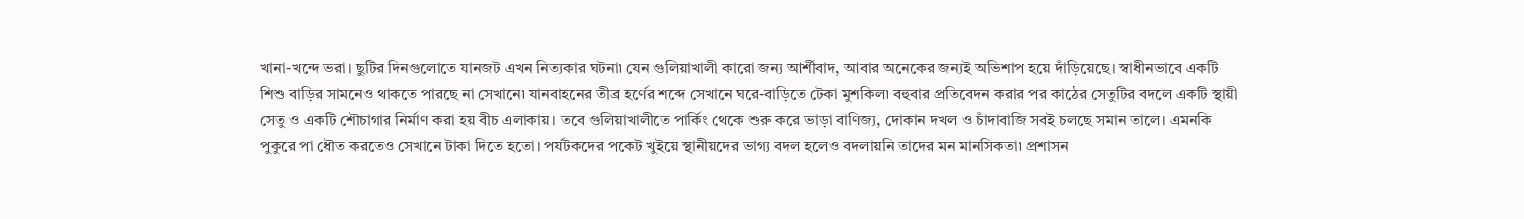খানা-খন্দে ভরা। ছুটির দিনগুলোতে যানজট এখন নিত্যকার ঘটনা৷ যেন গুলিয়াখালী কারো জন্য আর্শীবাদ, আবার অনেকের জন্যই অভিশাপ হয়ে দাঁড়িয়েছে। স্বাধীনভাবে একটি শিশু বাড়ির সামনেও থাকতে পারছে না সেখানে৷ যানবাহনের তীব্র হর্ণের শব্দে সেখানে ঘরে-বাড়িতে টেকা মুশকিল৷ বহুবার প্রতিবেদন করার পর কাঠের সেতুটির বদলে একটি স্থায়ী সেতু ও একটি শৌচাগার নির্মাণ করা হয় বীচ এলাকায়। তবে গুলিয়াখালীতে পার্কিং থেকে শুরু করে ভাড়া বাণিজ্য, দোকান দখল ও চাঁদাবাজি সবই চলছে সমান তালে। এমনকি পুকুরে পা ধৌত করতেও সেখানে টাকা দিতে হতো। পর্যটকদের পকেট খুইয়ে স্থানীয়দের ভাগ্য বদল হলেও বদলায়নি তাদের মন মানসিকতা৷ প্রশাসন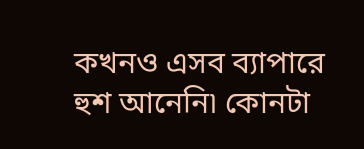কখনও এসব ব্যাপারে হুশ আনেনি৷ কোনটা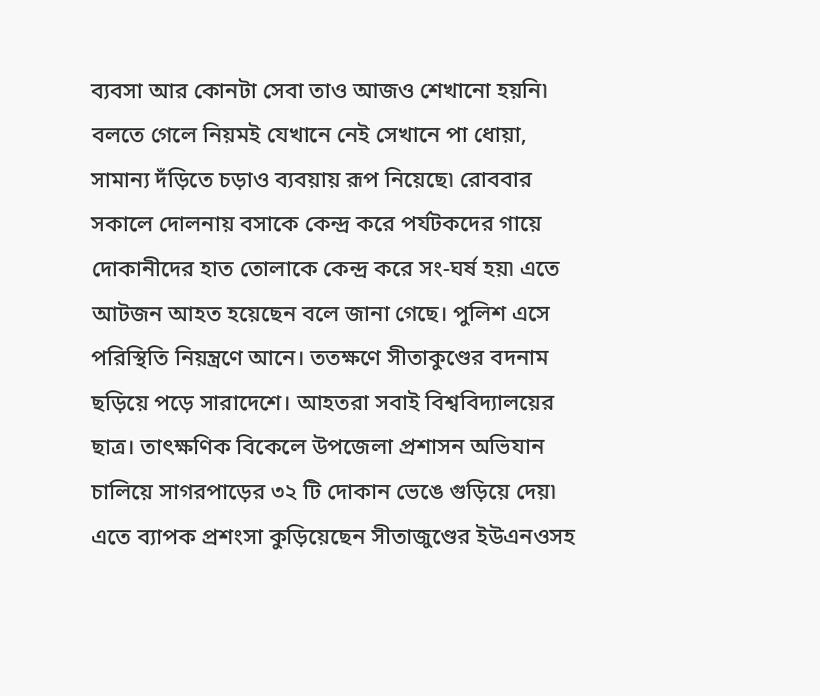ব্যবসা আর কোনটা সেবা তাও আজও শেখানো হয়নি৷ বলতে গেলে নিয়মই যেখানে নেই সেখানে পা ধোয়া, সামান্য দঁড়িতে চড়াও ব্যবয়ায় রূপ নিয়েছে৷ রোববার সকালে দোলনায় বসাকে কেন্দ্র করে পর্যটকদের গায়ে দোকানীদের হাত তোলাকে কেন্দ্র করে সং-ঘর্ষ হয়৷ এতে আটজন আহত হয়েছেন বলে জানা গেছে। পুলিশ এসে পরিস্থিতি নিয়ন্ত্রণে আনে। ততক্ষণে সীতাকুণ্ডের বদনাম ছড়িয়ে পড়ে সারাদেশে। আহতরা সবাই বিশ্ববিদ্যালয়ের ছাত্র। তাৎক্ষণিক বিকেলে উপজেলা প্রশাসন অভিযান চালিয়ে সাগরপাড়ের ৩২ টি দোকান ভেঙে গুড়িয়ে দেয়৷ এতে ব্যাপক প্রশংসা কুড়িয়েছেন সীতাজুণ্ডের ইউএনওসহ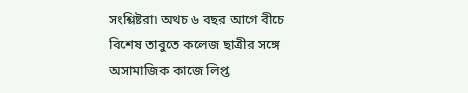সংশ্লিষ্টরা৷ অথচ ৬ বছর আগে বীচে বিশেষ তাবুতে কলেজ ছাত্রীর সঙ্গে অসামাজিক কাজে লিপ্ত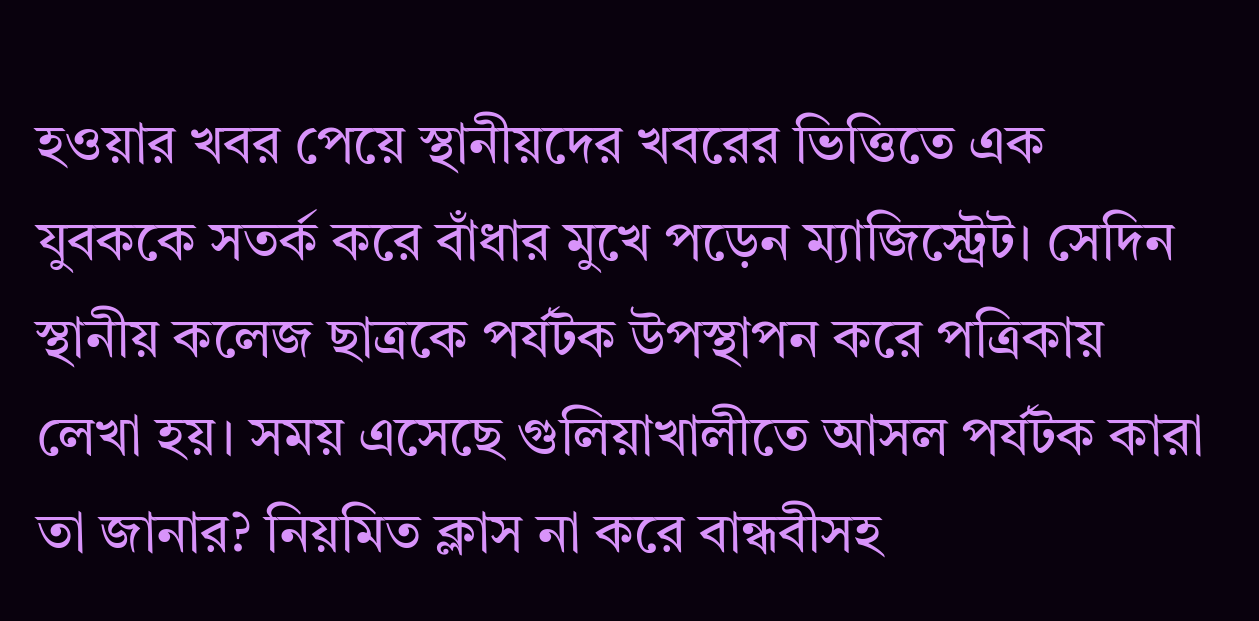হওয়ার খবর পেয়ে স্থানীয়দের খবরের ভিত্তিতে এক যুবককে সতর্ক করে বাঁধার মুখে পড়েন ম্যাজিস্ট্রেট। সেদিন স্থানীয় কলেজ ছাত্রকে পর্যটক উপস্থাপন করে পত্রিকায় লেখা হয়। সময় এসেছে গুলিয়াখালীতে আসল পর্যটক কারা তা জানার? নিয়মিত ক্লাস না করে বান্ধবীসহ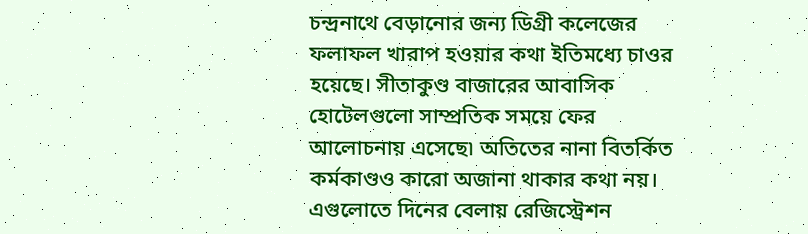চন্দ্রনাথে বেড়ানোর জন্য ডিগ্রী কলেজের ফলাফল খারাপ হওয়ার কথা ইতিমধ্যে চাওর হয়েছে। সীতাকুণ্ড বাজারের আবাসিক হোটেলগুলো সাম্প্রতিক সময়ে ফের আলোচনায় এসেছে৷ অতিতের নানা বিতর্কিত কর্মকাণ্ডও কারো অজানা থাকার কথা নয়। এগুলোতে দিনের বেলায় রেজিস্ট্রেশন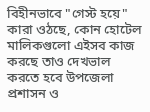বিহীনভাবে "গেস্ট হয়ে" কারা ওঠছে, কোন হোটেল মালিকগুলো এইসব কাজ করছে তাও দেখভাল করতে হবে উপজেলা প্রশাসন ও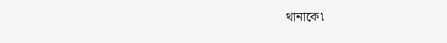থানাকে৷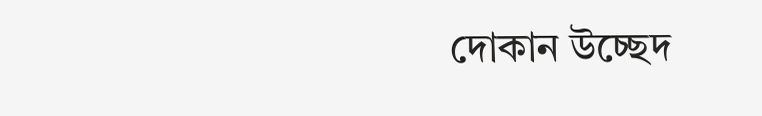দোকান উচ্ছেদ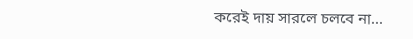করেই দায় সারলে চলবে না...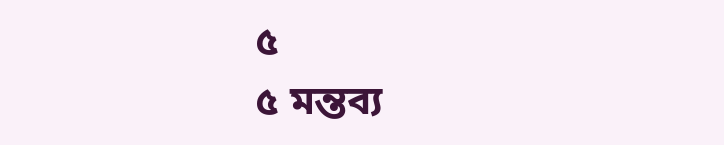৫
৫ মন্তব্য